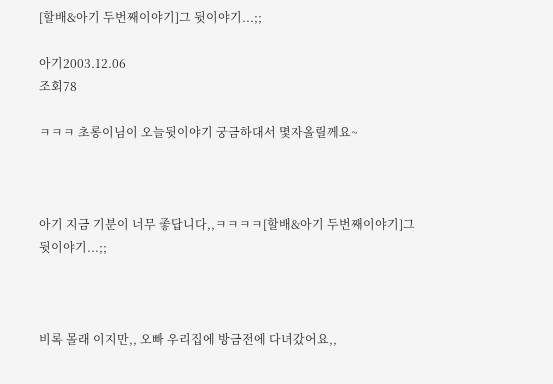[할배&아기 두번째이야기]그 뒷이야기...;;

아기2003.12.06
조회78

ㅋㅋㅋ 초롱이님이 오늘뒷이야기 궁금하대서 몇자올릴께요~



아기 지금 기분이 너무 좋답니다,,ㅋㅋㅋㅋ[할배&아기 두번째이야기]그 뒷이야기...;;



비록 몰래 이지만,, 오빠 우리집에 방금전에 다녀갔어요,,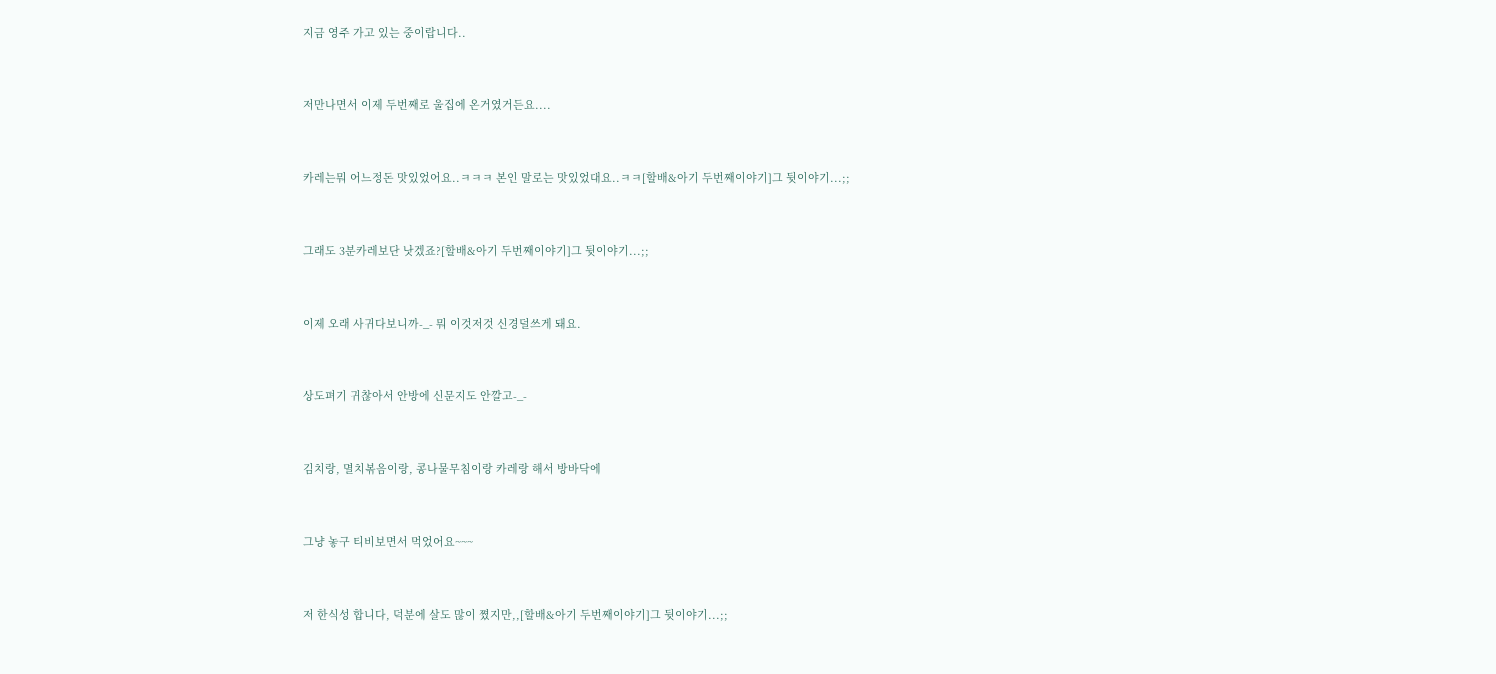지금 영주 가고 있는 중이랍니다..



저만나면서 이제 두번째로 울집에 온거였거든요....



카레는뭐 어느정돈 맛있었어요..ㅋㅋㅋ 본인 말로는 맛있었대요..ㅋㅋ[할배&아기 두번째이야기]그 뒷이야기...;;



그래도 3분카레보단 낫겠죠?[할배&아기 두번째이야기]그 뒷이야기...;;



이제 오래 사귀다보니까-_- 뭐 이것저것 신경덜쓰게 돼요.



상도펴기 귀찮아서 안방에 신문지도 안깔고-_-



김치랑, 멸치볶음이랑, 콩나물무침이랑 카레랑 해서 방바닥에



그냥 놓구 티비보면서 먹었어요~~~



저 한식성 합니다, 덕분에 살도 많이 쪘지만,,[할배&아기 두번째이야기]그 뒷이야기...;;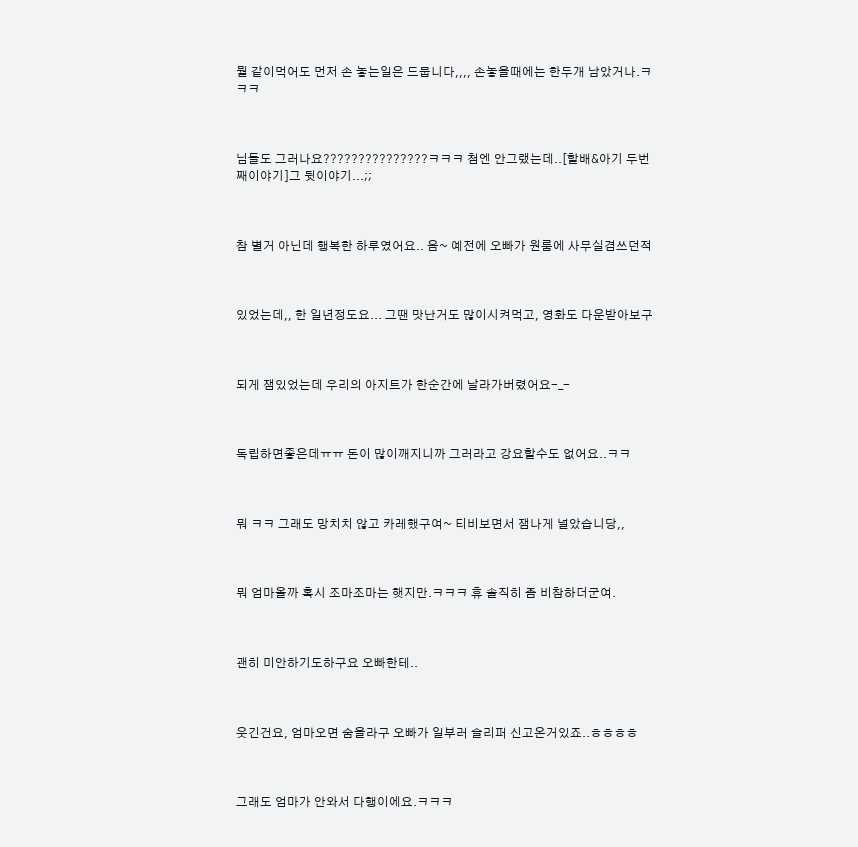뭘 같이먹어도 먼저 손 놓는일은 드뭅니다,,,, 손놓을때에는 한두개 남았거나.ㅋㅋㅋ



님들도 그러나요???????????????ㅋㅋㅋ 첨엔 안그랬는데..[할배&아기 두번째이야기]그 뒷이야기...;;



참 별거 아닌데 행복한 하루였어요.. 음~ 예전에 오빠가 원룸에 사무실겸쓰던적



있었는데,, 한 일년정도요... 그땐 맛난거도 많이시켜먹고, 영화도 다운받아보구



되게 잼있었는데 우리의 아지트가 한순간에 날라가버렸어요-_-



독립하면좋은데ㅠㅠ 돈이 많이깨지니까 그러라고 강요할수도 없어요..ㅋㅋ



뭐 ㅋㅋ 그래도 망치치 않고 카레했구여~ 티비보면서 잼나게 널았습니당,,



뭐 엄마올까 혹시 조마조마는 햇지만.ㅋㅋㅋ 휴 솔직히 좀 비참하더군여.



괜히 미안하기도하구요 오빠한테..



웃긴건요, 엄마오면 숨을라구 오빠가 일부러 슬리퍼 신고온거있죠..ㅎㅎㅎㅎ



그래도 엄마가 안와서 다행이에요.ㅋㅋㅋ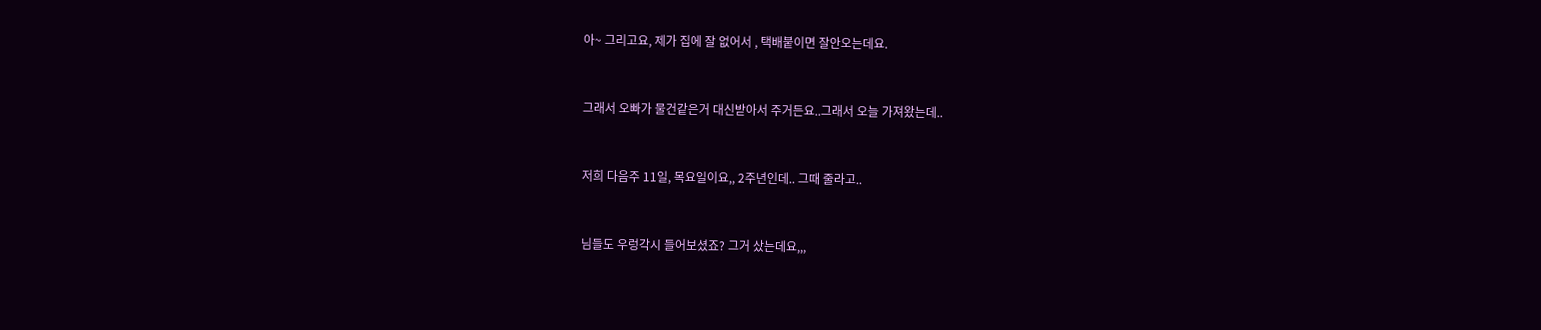아~ 그리고요, 제가 집에 잘 없어서 , 택배붙이면 잘안오는데요.



그래서 오빠가 물건같은거 대신받아서 주거든요..그래서 오늘 가져왔는데..



저희 다음주 11일, 목요일이요,, 2주년인데.. 그때 줄라고..



님들도 우렁각시 들어보셨죠? 그거 샀는데요,,,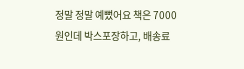정말 정말 예뻤어요 책은 7000원인데 박스포장하고, 배송료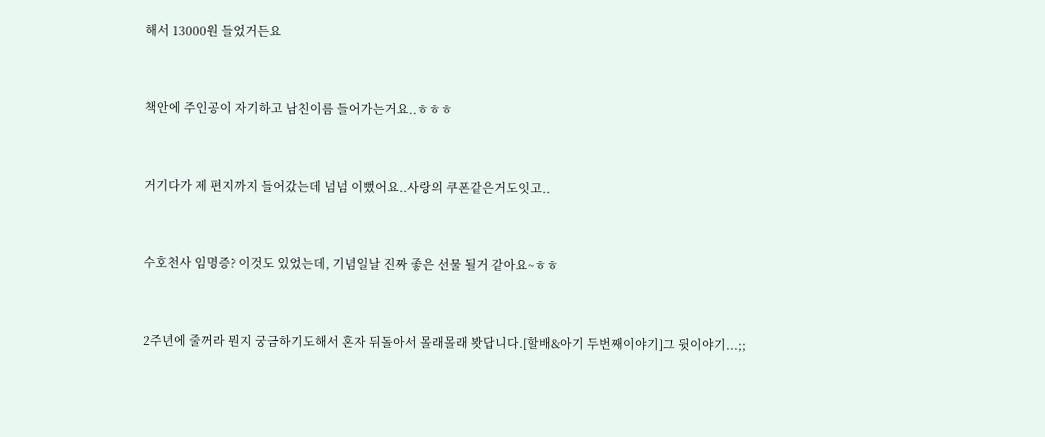해서 13000원 들었거든요



책안에 주인공이 자기하고 남친이름 들어가는거요..ㅎㅎㅎ



거기다가 제 편지까지 들어갔는데 넘넘 이뻤어요..사랑의 쿠폰같은거도잇고..



수호천사 임명증? 이것도 있었는데, 기념일날 진짜 좋은 선물 될거 같아요~ㅎㅎ



2주년에 줄꺼라 뭔지 궁금하기도해서 혼자 뒤돌아서 몰래몰래 봣답니다.[할배&아기 두번째이야기]그 뒷이야기...;;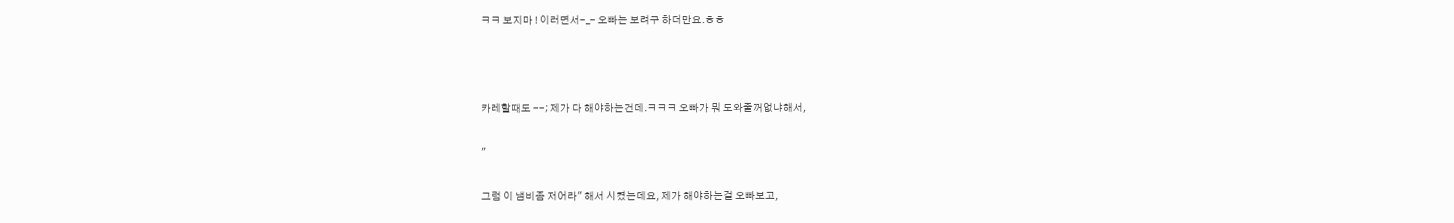ㅋㅋ 보지마 ! 이러면서-_- 오빠는 보려구 하더만요.ㅎㅎ



카레할때도 --; 제가 다 해야하는건데.ㅋㅋㅋ 오빠가 뭐 도와줄꺼없냐해서,

"

그럼 이 냄비좀 저어라" 해서 시켰는데요, 제가 해야하는걸 오빠보고,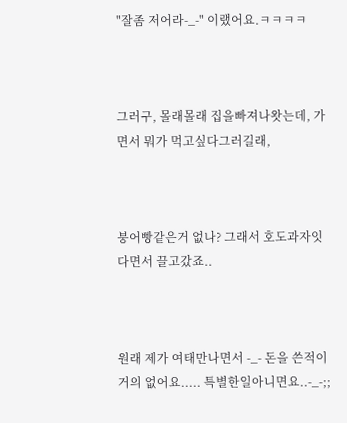"잘좀 저어라-_-" 이랬어요.ㅋㅋㅋㅋ



그러구, 몰래몰래 집을빠져나왓는데, 가면서 뭐가 먹고싶다그러길래,



붕어빵같은거 없나? 그래서 호도과자잇다면서 끌고갔죠..



원래 제가 여태만나면서 -_- 돈을 쓴적이 거의 없어요..... 특별한일아니면요..-_-;;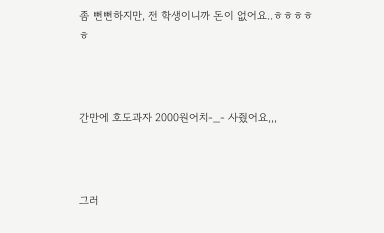좀 뻔뻔하지만, 전 학생이니까 돈이 없어요..ㅎㅎㅎㅎㅎ



간만에 호도과자 2000원어치-_- 사줬어요,,,



그러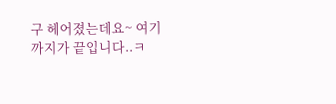구 헤어졌는데요~ 여기까지가 끝입니다..ㅋ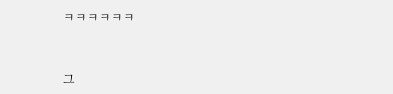ㅋㅋㅋㅋㅋㅋ



그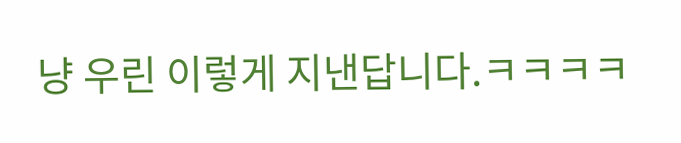냥 우린 이렇게 지낸답니다.ㅋㅋㅋㅋ